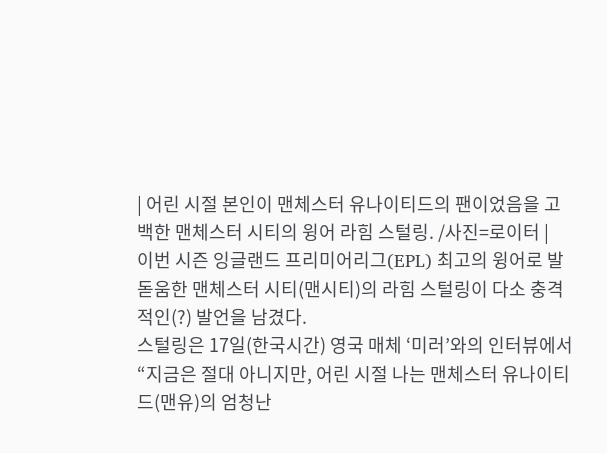| 어린 시절 본인이 맨체스터 유나이티드의 팬이었음을 고백한 맨체스터 시티의 윙어 라힘 스털링. /사진=로이터 |
이번 시즌 잉글랜드 프리미어리그(EPL) 최고의 윙어로 발돋움한 맨체스터 시티(맨시티)의 라힘 스털링이 다소 충격적인(?) 발언을 남겼다.
스털링은 17일(한국시간) 영국 매체 ‘미러’와의 인터뷰에서 “지금은 절대 아니지만, 어린 시절 나는 맨체스터 유나이티드(맨유)의 엄청난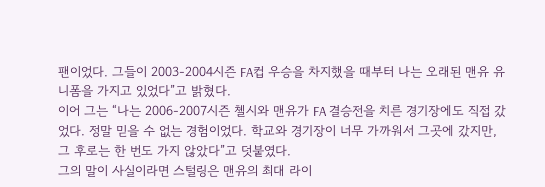팬이었다. 그들이 2003-2004시즌 FA컵 우승을 차지했을 때부터 나는 오래된 맨유 유니폼을 가지고 있었다”고 밝혔다.
이어 그는 “나는 2006-2007시즌 첼시와 맨유가 FA 결승전을 치른 경기장에도 직접 갔었다. 정말 믿을 수 없는 경험이었다. 학교와 경기장이 너무 가까워서 그곳에 갔지만, 그 후로는 한 번도 가지 않았다”고 덧붙였다.
그의 말이 사실이라면 스털링은 맨유의 최대 라이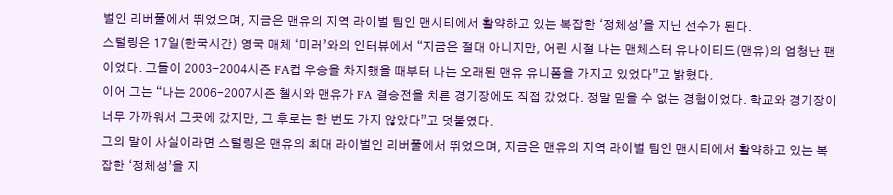벌인 리버풀에서 뛰었으며, 지금은 맨유의 지역 라이벌 팀인 맨시티에서 활약하고 있는 복잡한 ‘정체성’을 지닌 선수가 된다.
스털링은 17일(한국시간) 영국 매체 ‘미러’와의 인터뷰에서 “지금은 절대 아니지만, 어린 시절 나는 맨체스터 유나이티드(맨유)의 엄청난 팬이었다. 그들이 2003-2004시즌 FA컵 우승을 차지했을 때부터 나는 오래된 맨유 유니폼을 가지고 있었다”고 밝혔다.
이어 그는 “나는 2006-2007시즌 첼시와 맨유가 FA 결승전을 치른 경기장에도 직접 갔었다. 정말 믿을 수 없는 경험이었다. 학교와 경기장이 너무 가까워서 그곳에 갔지만, 그 후로는 한 번도 가지 않았다”고 덧붙였다.
그의 말이 사실이라면 스털링은 맨유의 최대 라이벌인 리버풀에서 뛰었으며, 지금은 맨유의 지역 라이벌 팀인 맨시티에서 활약하고 있는 복잡한 ‘정체성’을 지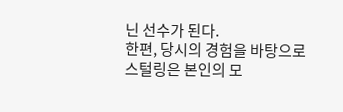닌 선수가 된다.
한편, 당시의 경험을 바탕으로 스털링은 본인의 모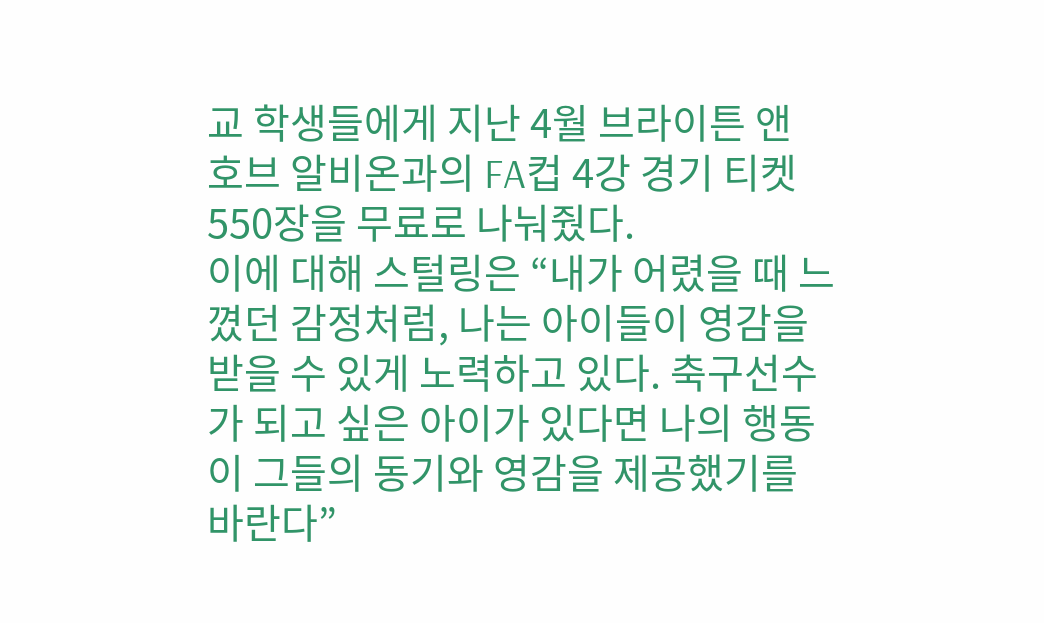교 학생들에게 지난 4월 브라이튼 앤 호브 알비온과의 FA컵 4강 경기 티켓 550장을 무료로 나눠줬다.
이에 대해 스털링은 “내가 어렸을 때 느꼈던 감정처럼, 나는 아이들이 영감을 받을 수 있게 노력하고 있다. 축구선수가 되고 싶은 아이가 있다면 나의 행동이 그들의 동기와 영감을 제공했기를 바란다”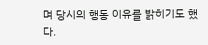며 당시의 행동 이유를 밝히기도 했다.